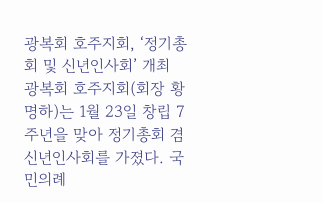광복회 호주지회, ‘정기총회 및 신년인사회’ 개최
광복회 호주지회(회장 황명하)는 1월 23일 창립 7주년을 맞아 정기총회 겸 신년인사회를 가졌다. 국민의례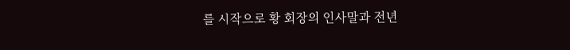를 시작으로 황 회장의 인사말과 전년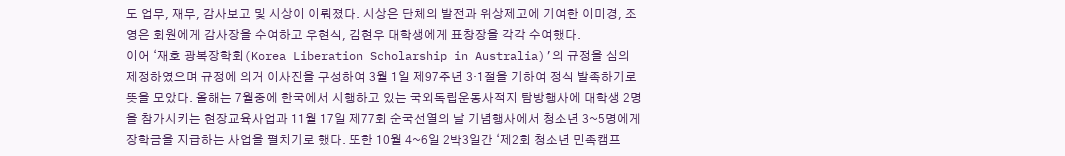도 업무, 재무, 감사보고 및 시상이 이뤄졌다. 시상은 단체의 발전과 위상제고에 기여한 이미경, 조영은 회원에게 감사장을 수여하고 우현식, 김현우 대학생에게 표창장을 각각 수여했다.
이어 ‘재호 광복장학회(Korea Liberation Scholarship in Australia)’의 규정을 심의 제정하였으며 규정에 의거 이사진을 구성하여 3월 1일 제97주년 3·1절을 기하여 정식 발족하기로 뜻을 모았다. 올해는 7월중에 한국에서 시행하고 있는 국외독립운동사적지 탐방행사에 대학생 2명을 참가시키는 현장교육사업과 11월 17일 제77회 순국선열의 날 기념행사에서 청소년 3~5명에게 장학금을 지급하는 사업을 펼치기로 했다. 또한 10월 4~6일 2박3일간 ‘제2회 청소년 민족캠프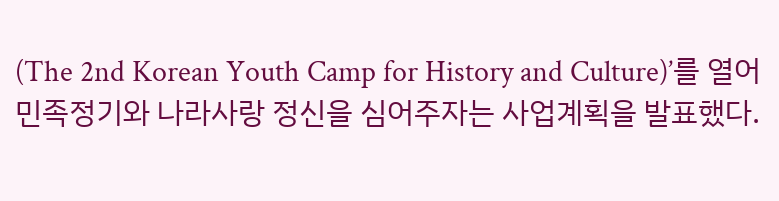(The 2nd Korean Youth Camp for History and Culture)’를 열어 민족정기와 나라사랑 정신을 심어주자는 사업계획을 발표했다.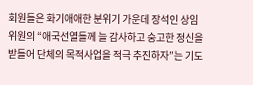회원들은 화기애애한 분위기 가운데 장석인 상임위원의 “애국선열들께 늘 감사하고 숭고한 정신을 받들어 단체의 목적사업을 적극 추진하자”는 기도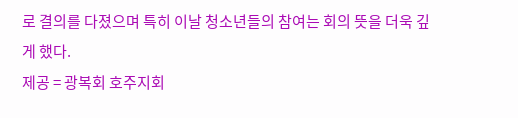로 결의를 다졌으며 특히 이날 청소년들의 참여는 회의 뜻을 더욱 깊게 했다.
제공 = 광복회 호주지회